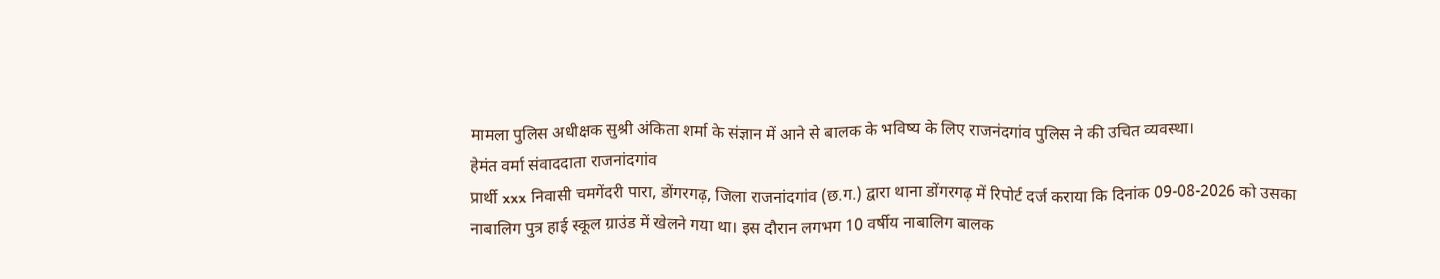मामला पुलिस अधीक्षक सुश्री अंकिता शर्मा के संज्ञान में आने से बालक के भविष्य के लिए राजनंदगांव पुलिस ने की उचित व्यवस्था।
हेमंत वर्मा संवाददाता राजनांदगांव
प्रार्थी xxx निवासी चमगेंदरी पारा, डोंगरगढ़, जिला राजनांदगांव (छ.ग.) द्वारा थाना डोंगरगढ़ में रिपोर्ट दर्ज कराया कि दिनांक 09-08-2026 को उसका नाबालिग पुत्र हाई स्कूल ग्राउंड में खेलने गया था। इस दौरान लगभग 10 वर्षीय नाबालिग बालक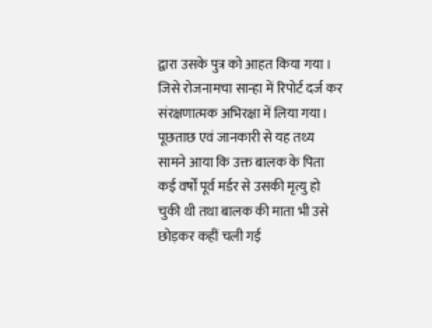द्वारा उसके पुत्र को आहत किया गया ।
जिसे रोजनामचा सान्हा में रिपोर्ट दर्ज कर संरक्षणात्मक अभिरक्षा में लिया गया। पूछताछ एवं जानकारी से यह तथ्य सामने आया कि उक्त बालक के पिता कई वर्षों पूर्व मर्डर से उसकी मृत्यु हो चुकी थी तथा बालक की माता भी उसे छोड़कर कहीं चली गई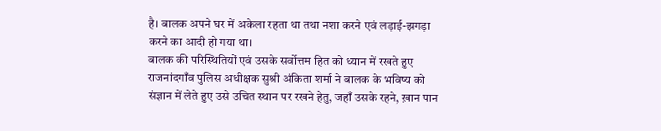है। बालक अपने घर में अकेला रहता था तथा नशा करने एवं लड़ाई-झगड़ा करने का आदी हो गया था।
बालक की परिस्थितियों एवं उसके सर्वोत्तम हित को ध्यान में रखते हुए राजनांदगाँव पुलिस अधीक्षक सुश्री अंकिता शर्मा ने बालक के भविष्य को संज्ञान में लेते हुए उसे उचित स्थान पर रखने हेतु, जहाँ उसके रहने, ख़ान पान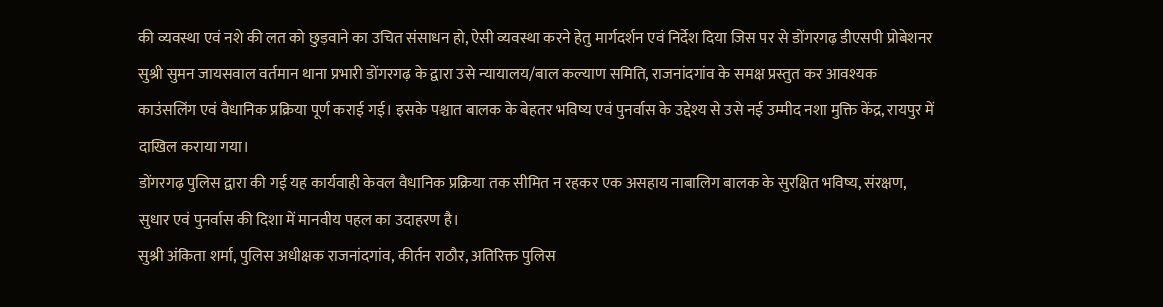की व्यवस्था एवं नशे की लत को छुड़वाने का उचित संसाधन हो, ऐसी व्यवस्था करने हेतु मार्गदर्शन एवं निर्देश दिया जिस पर से डोंगरगढ़ डीएसपी प्रोबेशनर सुश्री सुमन जायसवाल वर्तमान थाना प्रभारी डोंगरगढ़ के द्वारा उसे न्यायालय/बाल कल्याण समिति, राजनांदगांव के समक्ष प्रस्तुत कर आवश्यक काउंसलिंग एवं वैधानिक प्रक्रिया पूर्ण कराई गई। इसके पश्चात बालक के बेहतर भविष्य एवं पुनर्वास के उद्देश्य से उसे नई उम्मीद नशा मुक्ति केंद्र, रायपुर में दाखिल कराया गया।
डोंगरगढ़ पुलिस द्वारा की गई यह कार्यवाही केवल वैधानिक प्रक्रिया तक सीमित न रहकर एक असहाय नाबालिग बालक के सुरक्षित भविष्य, संरक्षण, सुधार एवं पुनर्वास की दिशा में मानवीय पहल का उदाहरण है।
सुश्री अंकिता शर्मा, पुलिस अधीक्षक राजनांदगांव, कीर्तन राठौर, अतिरिक्त पुलिस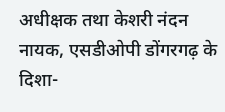अधीक्षक तथा केशरी नंदन नायक, एसडीओपी डोंगरगढ़ के दिशा-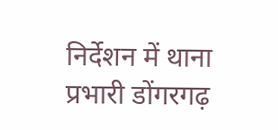निर्देशन में थाना प्रभारी डोंगरगढ़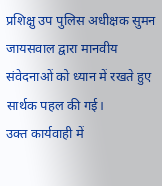प्रशिक्षु उप पुलिस अधीक्षक सुमन जायसवाल द्वारा मानवीय संवेदनाओं को ध्यान में रखते हुए सार्थक पहल की गई।
उक्त कार्यवाही में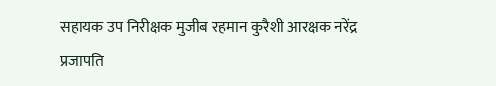सहायक उप निरीक्षक मुजीब रहमान कुरैशी आरक्षक नरेंद्र प्रजापति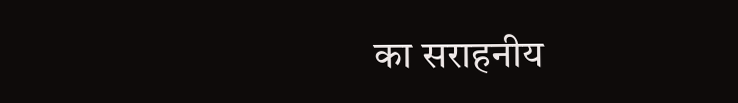का सराहनीय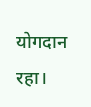योगदान रहा।